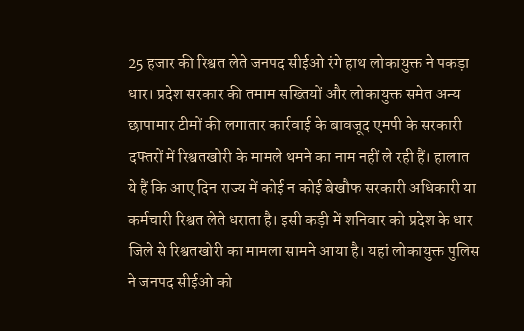25 हजार की रिश्वत लेते जनपद सीईओ रंगे हाथ लोकायुक्त ने पकड़ा
धार। प्रदेश सरकार की तमाम सख्तियों और लोकायुक्त समेत अन्य छापामार टीमों की लगातार कार्रवाई के बावजूद एमपी के सरकारी दफ्तरों में रिश्वतखोरी के मामले थमने का नाम नहीं ले रही हैं। हालात ये हैं कि आए दिन राज्य में कोई न कोई बेखौफ सरकारी अधिकारी या कर्मचारी रिश्वत लेते धराता है। इसी कड़ी में शनिवार को प्रदेश के धार जिले से रिश्वतखोरी का मामला सामने आया है। यहां लोकायुक्त पुलिस ने जनपद सीईओ को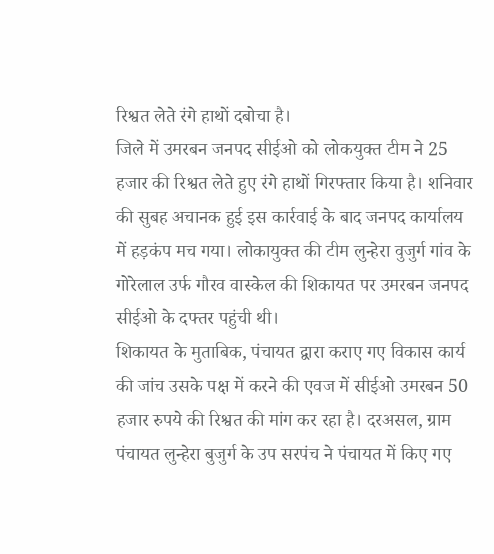रिश्वत लेते रंगे हाथों दबोचा है।
जिले में उमरबन जनपद सीईओ को लोकयुक्त टीम ने 25 हजार की रिश्वत लेते हुए रंगे हाथों गिरफ्तार किया है। शनिवार की सुबह अचानक हुई इस कार्रवाई के बाद जनपद कार्यालय में हड़कंप मच गया। लोकायुक्त की टीम लुन्हेरा वुजुर्ग गांव के गोरेलाल उर्फ गौरव वास्केल की शिकायत पर उमरबन जनपद सीईओ के दफ्तर पहुंची थी।
शिकायत के मुताबिक, पंचायत द्वारा कराए गए विकास कार्य की जांच उसके पक्ष में करने की एवज में सीईओ उमरबन 50 हजार रुपये की रिश्वत की मांग कर रहा है। दरअसल, ग्राम पंचायत लुन्हेरा बुजुर्ग के उप सरपंच ने पंचायत में किए गए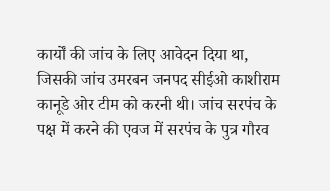कार्यों की जांच के लिए आवेदन दिया था, जिसकी जांच उमरबन जनपद सीईओ काशीराम कानूडे ओर टीम को करनी थी। जांच सरपंच के पक्ष में करने की एवज में सरपंच के पुत्र गौरव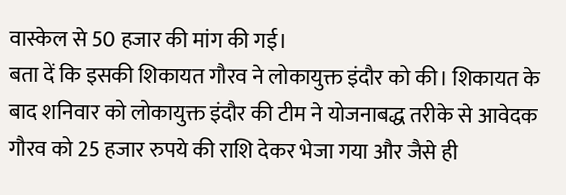वास्केल से 50 हजार की मांग की गई।
बता दें कि इसकी शिकायत गौरव ने लोकायुक्त इंदौर को की। शिकायत के बाद शनिवार को लोकायुक्त इंदौर की टीम ने योजनाबद्ध तरीके से आवेदक गौरव को 25 हजार रुपये की राशि देकर भेजा गया और जैसे ही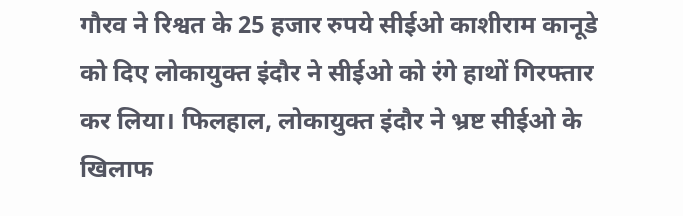गौरव ने रिश्वत के 25 हजार रुपये सीईओ काशीराम कानूडे को दिए लोकायुक्त इंदौर ने सीईओ को रंगे हाथों गिरफ्तार कर लिया। फिलहाल, लोकायुक्त इंदौर ने भ्रष्ट सीईओ के खिलाफ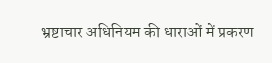भ्रष्टाचार अधिनियम की धाराओं में प्रकरण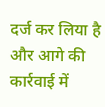दर्ज कर लिया है और आगे की कार्रवाई में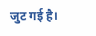जुट गई है।